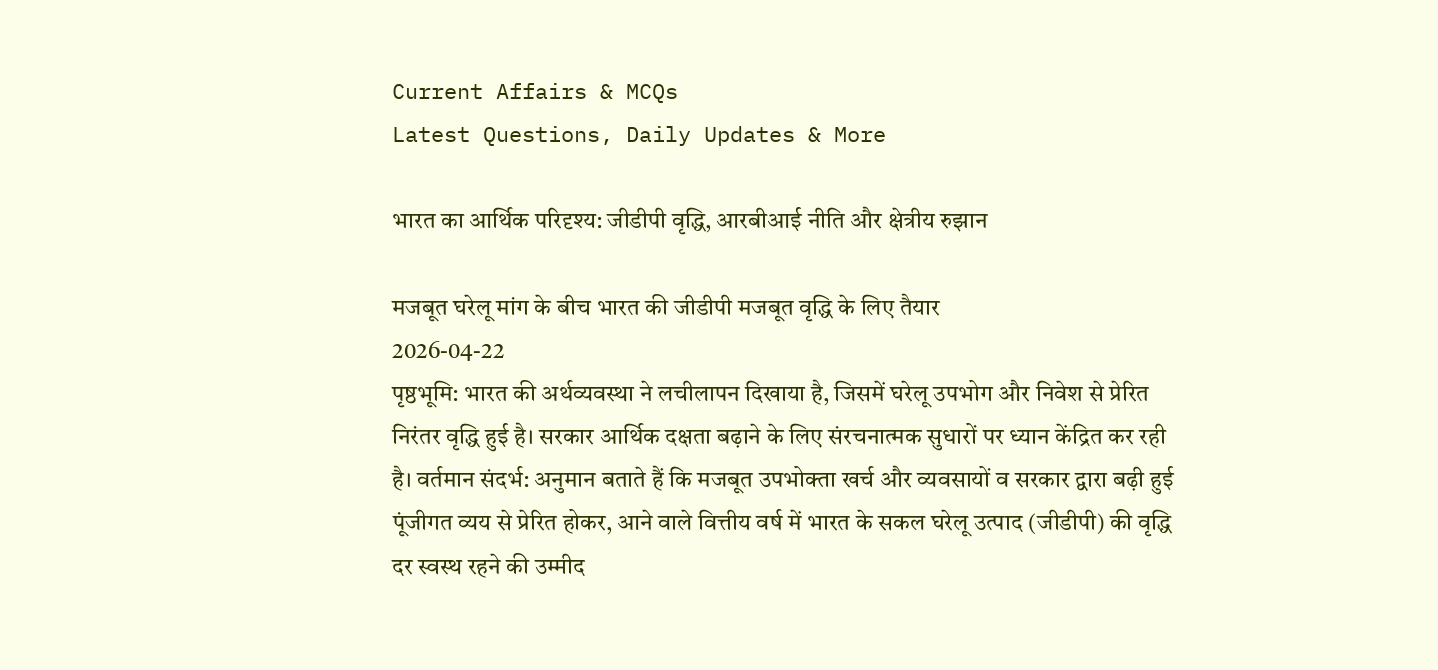Current Affairs & MCQs
Latest Questions, Daily Updates & More

भारत का आर्थिक परिदृश्य: जीडीपी वृद्धि, आरबीआई नीति और क्षेत्रीय रुझान

मजबूत घरेलू मांग के बीच भारत की जीडीपी मजबूत वृद्धि के लिए तैयार
2026-04-22
पृष्ठभूमि: भारत की अर्थव्यवस्था ने लचीलापन दिखाया है, जिसमें घरेलू उपभोग और निवेश से प्रेरित निरंतर वृद्धि हुई है। सरकार आर्थिक दक्षता बढ़ाने के लिए संरचनात्मक सुधारों पर ध्यान केंद्रित कर रही है। वर्तमान संदर्भ: अनुमान बताते हैं कि मजबूत उपभोक्ता खर्च और व्यवसायों व सरकार द्वारा बढ़ी हुई पूंजीगत व्यय से प्रेरित होकर, आने वाले वित्तीय वर्ष में भारत के सकल घरेलू उत्पाद (जीडीपी) की वृद्धि दर स्वस्थ रहने की उम्मीद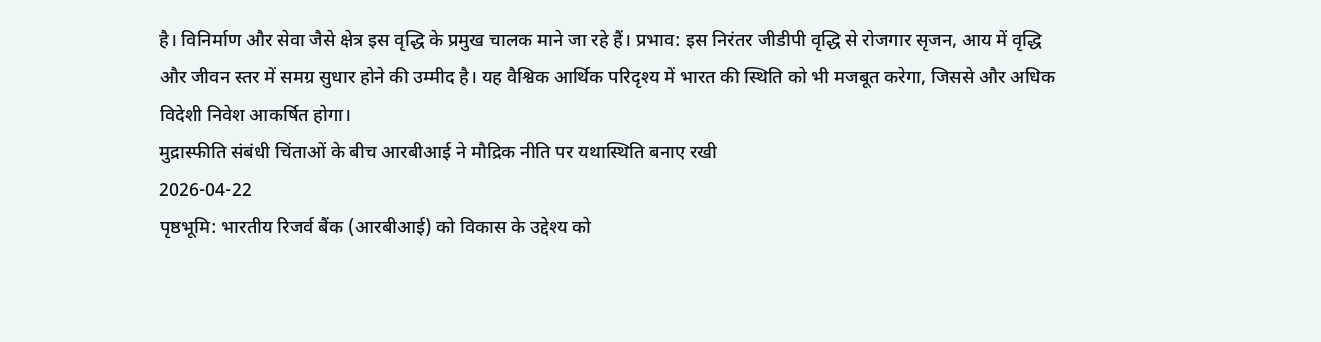है। विनिर्माण और सेवा जैसे क्षेत्र इस वृद्धि के प्रमुख चालक माने जा रहे हैं। प्रभाव: इस निरंतर जीडीपी वृद्धि से रोजगार सृजन, आय में वृद्धि और जीवन स्तर में समग्र सुधार होने की उम्मीद है। यह वैश्विक आर्थिक परिदृश्य में भारत की स्थिति को भी मजबूत करेगा, जिससे और अधिक विदेशी निवेश आकर्षित होगा।
मुद्रास्फीति संबंधी चिंताओं के बीच आरबीआई ने मौद्रिक नीति पर यथास्थिति बनाए रखी
2026-04-22
पृष्ठभूमि: भारतीय रिजर्व बैंक (आरबीआई) को विकास के उद्देश्य को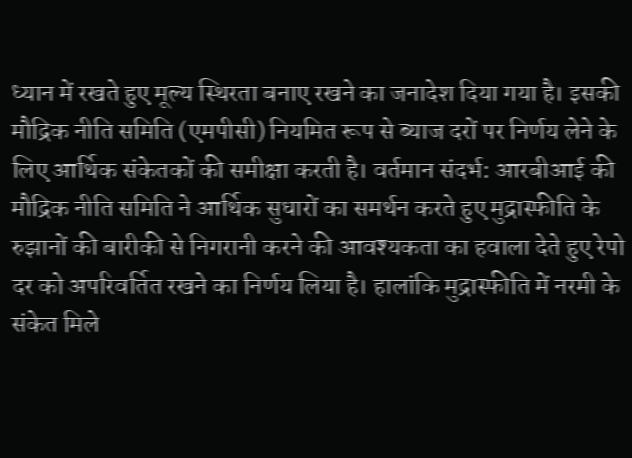ध्यान में रखते हुए मूल्य स्थिरता बनाए रखने का जनादेश दिया गया है। इसकी मौद्रिक नीति समिति (एमपीसी) नियमित रूप से ब्याज दरों पर निर्णय लेने के लिए आर्थिक संकेतकों की समीक्षा करती है। वर्तमान संदर्भ: आरबीआई की मौद्रिक नीति समिति ने आर्थिक सुधारों का समर्थन करते हुए मुद्रास्फीति के रुझानों की बारीकी से निगरानी करने की आवश्यकता का हवाला देते हुए रेपो दर को अपरिवर्तित रखने का निर्णय लिया है। हालांकि मुद्रास्फीति में नरमी के संकेत मिले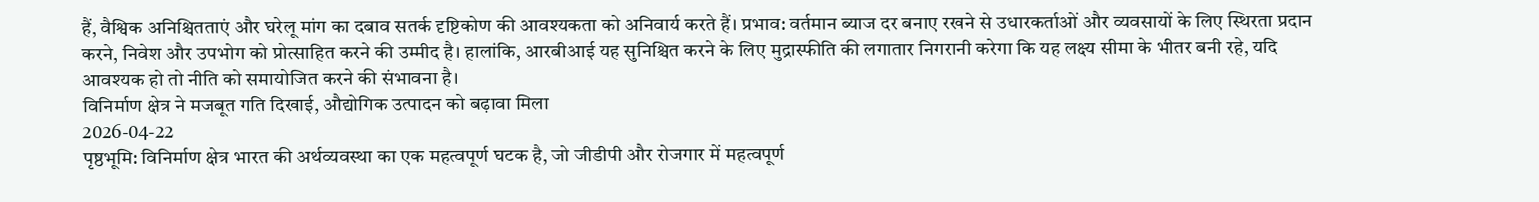हैं, वैश्विक अनिश्चितताएं और घरेलू मांग का दबाव सतर्क दृष्टिकोण की आवश्यकता को अनिवार्य करते हैं। प्रभाव: वर्तमान ब्याज दर बनाए रखने से उधारकर्ताओं और व्यवसायों के लिए स्थिरता प्रदान करने, निवेश और उपभोग को प्रोत्साहित करने की उम्मीद है। हालांकि, आरबीआई यह सुनिश्चित करने के लिए मुद्रास्फीति की लगातार निगरानी करेगा कि यह लक्ष्य सीमा के भीतर बनी रहे, यदि आवश्यक हो तो नीति को समायोजित करने की संभावना है।
विनिर्माण क्षेत्र ने मजबूत गति दिखाई, औद्योगिक उत्पादन को बढ़ावा मिला
2026-04-22
पृष्ठभूमि: विनिर्माण क्षेत्र भारत की अर्थव्यवस्था का एक महत्वपूर्ण घटक है, जो जीडीपी और रोजगार में महत्वपूर्ण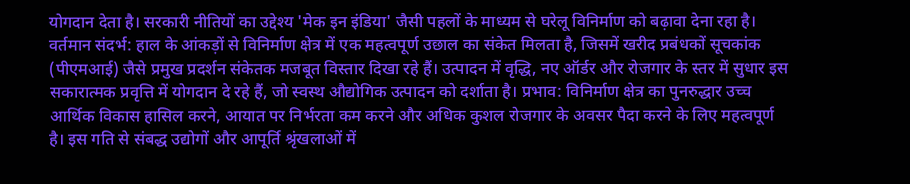योगदान देता है। सरकारी नीतियों का उद्देश्य 'मेक इन इंडिया' जैसी पहलों के माध्यम से घरेलू विनिर्माण को बढ़ावा देना रहा है। वर्तमान संदर्भ: हाल के आंकड़ों से विनिर्माण क्षेत्र में एक महत्वपूर्ण उछाल का संकेत मिलता है, जिसमें खरीद प्रबंधकों सूचकांक (पीएमआई) जैसे प्रमुख प्रदर्शन संकेतक मजबूत विस्तार दिखा रहे हैं। उत्पादन में वृद्धि, नए ऑर्डर और रोजगार के स्तर में सुधार इस सकारात्मक प्रवृत्ति में योगदान दे रहे हैं, जो स्वस्थ औद्योगिक उत्पादन को दर्शाता है। प्रभाव: विनिर्माण क्षेत्र का पुनरुद्धार उच्च आर्थिक विकास हासिल करने, आयात पर निर्भरता कम करने और अधिक कुशल रोजगार के अवसर पैदा करने के लिए महत्वपूर्ण है। इस गति से संबद्ध उद्योगों और आपूर्ति श्रृंखलाओं में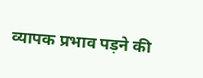व्यापक प्रभाव पड़ने की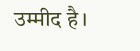उम्मीद है।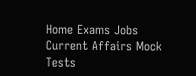Home Exams Jobs Current Affairs Mock Tests